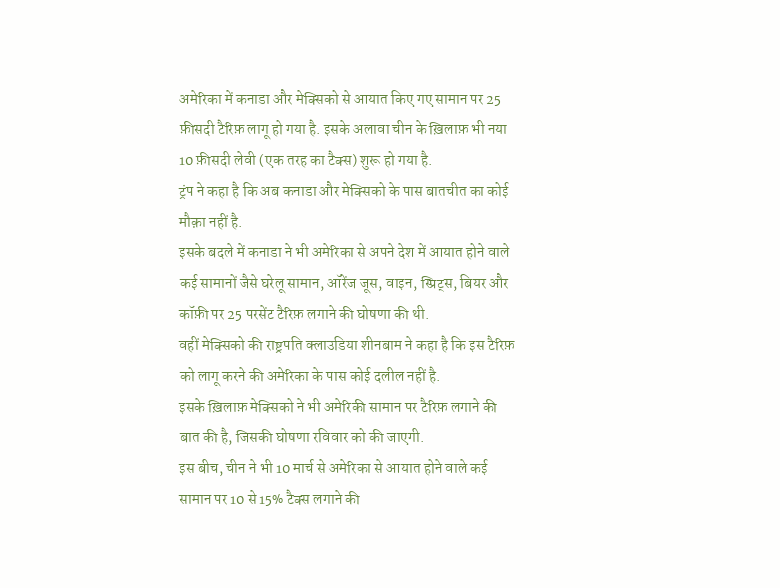अमेरिका में कनाडा और मेक्सिको से आयात किए गए सामान पर 25 फ़ीसदी टैरिफ़ लागू हो गया है. इसके अलावा चीन के ख़िलाफ़ भी नया 10 फ़ीसदी लेवी (एक तरह का टैक्स) शुरू हो गया है.
ट्रंप ने कहा है कि अब कनाडा और मेक्सिको के पास बातचीत का कोई मौक़ा नहीं है.
इसके बदले में कनाडा ने भी अमेरिका से अपने देश में आयात होने वाले कई सामानों जैसे घरेलू सामान, ऑरेंज जूस, वाइन, स्प्रिट्स, बियर और कॉफ़ी पर 25 परसेंट टैरिफ़ लगाने की घोषणा की थी.
वहीं मेक्सिको की राष्ट्रपति क्लाउडिया शीनबाम ने कहा है कि इस टैरिफ़ को लागू करने की अमेरिका के पास कोई दलील नहीं है.
इसके ख़िलाफ़ मेक्सिको ने भी अमेरिकी सामान पर टैरिफ़ लगाने की बात की है, जिसकी घोषणा रविवार को की जाएगी.
इस बीच, चीन ने भी 10 मार्च से अमेरिका से आयात होने वाले कई सामान पर 10 से 15% टैक्स लगाने की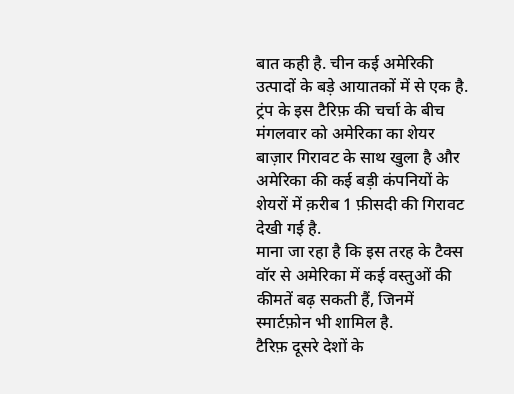बात कही है. चीन कई अमेरिकी उत्पादों के बड़े आयातकों में से एक है.
ट्रंप के इस टैरिफ़ की चर्चा के बीच मंगलवार को अमेरिका का शेयर बाज़ार गिरावट के साथ खुला है और अमेरिका की कई बड़ी कंपनियों के शेयरों में क़रीब 1 फ़ीसदी की गिरावट देखी गई है.
माना जा रहा है कि इस तरह के टैक्स वॉर से अमेरिका में कई वस्तुओं की कीमतें बढ़ सकती हैं, जिनमें स्मार्टफ़ोन भी शामिल है.
टैरिफ़ दूसरे देशों के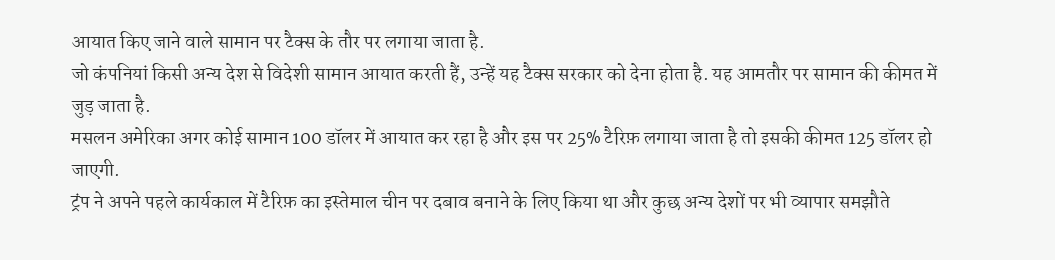आयात किए जाने वाले सामान पर टैक्स के तौर पर लगाया जाता है.
जो कंपनियां किसी अन्य देश से विदेशी सामान आयात करती हैं, उन्हें यह टैक्स सरकार को देना होता है. यह आमतौर पर सामान की कीमत में जुड़ जाता है.
मसलन अमेरिका अगर कोई सामान 100 डॉलर में आयात कर रहा है और इस पर 25% टैरिफ़ लगाया जाता है तो इसकी कीमत 125 डॉलर हो जाएगी.
ट्रंप ने अपने पहले कार्यकाल में टैरिफ़ का इस्तेमाल चीन पर दबाव बनाने के लिए किया था और कुछ अन्य देशों पर भी व्यापार समझौते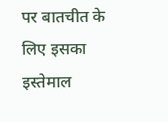पर बातचीत के लिए इसका इस्तेमाल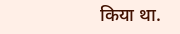किया था.